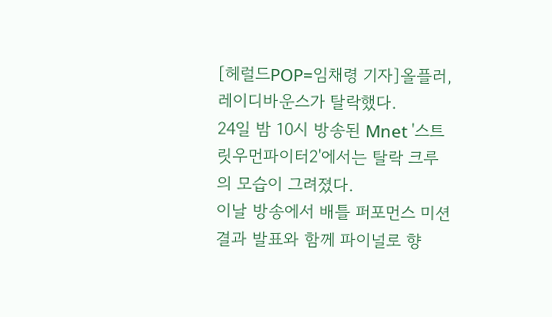[헤럴드POP=임채령 기자]올플러, 레이디바운스가 탈락했다.
24일 밤 10시 방송된 Mnet '스트릿우먼파이터2'에서는 탈락 크루의 모습이 그려졌다.
이날 방송에서 배틀 퍼포먼스 미션 결과 발표와 함께 파이널로 향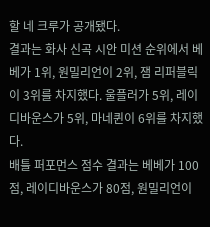할 네 크루가 공개됐다.
결과는 화사 신곡 시안 미션 순위에서 베베가 1위, 원밀리언이 2위, 잼 리퍼블릭이 3위를 차지했다. 울플러가 5위, 레이디바운스가 5위, 마네퀸이 6위를 차지했다.
배틀 퍼포먼스 점수 결과는 베베가 100점, 레이디바운스가 80점, 원밀리언이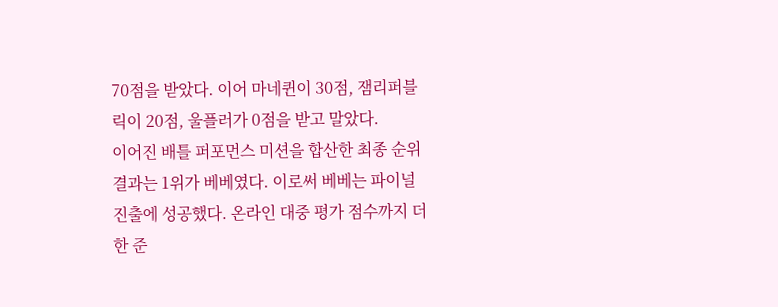70점을 받았다. 이어 마네퀸이 30점, 잼리퍼블릭이 20점, 울플러가 0점을 받고 말았다.
이어진 배틀 퍼포먼스 미션을 합산한 최종 순위 결과는 1위가 베베였다. 이로써 베베는 파이널 진출에 성공했다. 온라인 대중 평가 점수까지 더한 준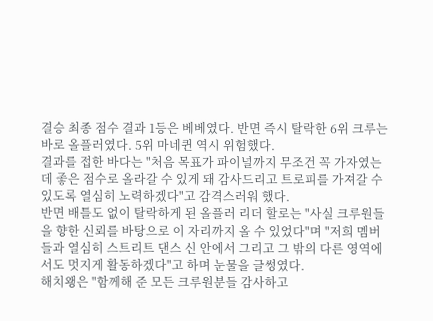결승 최종 점수 결과 1등은 베베였다. 반면 즉시 탈락한 6위 크루는 바로 올플러였다. 5위 마네퀸 역시 위험했다.
결과를 접한 바다는 "처음 목표가 파이널까지 무조건 꼭 가자였는데 좋은 점수로 올라갈 수 있게 돼 감사드리고 트로피를 가져갈 수 있도록 열심히 노력하겠다"고 감격스러워 했다.
반면 배틀도 없이 탈락하게 된 올플러 리더 할로는 "사실 크루원들을 향한 신뢰를 바탕으로 이 자리까지 올 수 있었다"며 "저희 멤버들과 열심히 스트리트 댄스 신 안에서 그리고 그 밖의 다른 영역에서도 멋지게 활동하겠다"고 하며 눈물을 글썽였다.
해치왱은 "함께해 준 모든 크루원분들 감사하고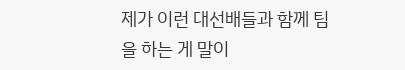제가 이런 대선배들과 함께 팀을 하는 게 말이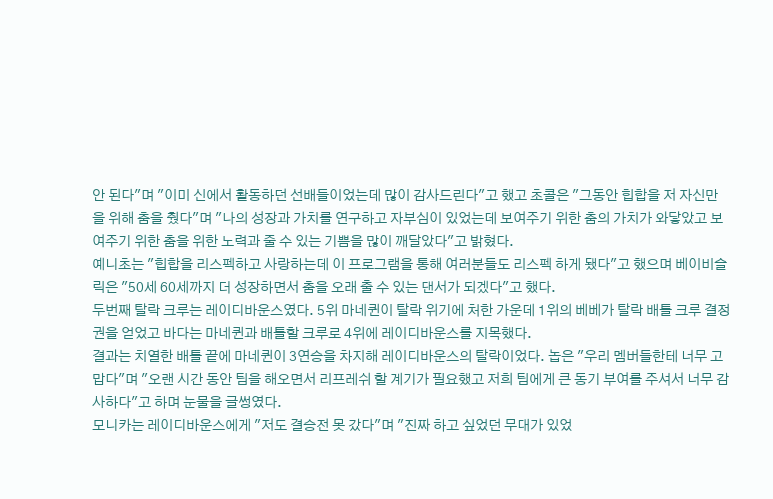안 된다"며 "이미 신에서 활동하던 선배들이었는데 많이 감사드린다"고 했고 초콜은 "그동안 힙합을 저 자신만을 위해 춤을 췄다"며 "나의 성장과 가치를 연구하고 자부심이 있었는데 보여주기 위한 춤의 가치가 와닿았고 보여주기 위한 춤을 위한 노력과 줄 수 있는 기쁨을 많이 깨달았다"고 밝혔다.
예니초는 "힙합을 리스펙하고 사랑하는데 이 프로그램을 통해 여러분들도 리스펙 하게 됐다"고 했으며 베이비슬릭은 "50세 60세까지 더 성장하면서 춤을 오래 출 수 있는 댄서가 되겠다"고 했다.
두번째 탈락 크루는 레이디바운스였다. 5위 마네퀸이 탈락 위기에 처한 가운데 1위의 베베가 탈락 배틀 크루 결정권을 얻었고 바다는 마네퀸과 배틀할 크루로 4위에 레이디바운스를 지목했다.
결과는 치열한 배틀 끝에 마네퀸이 3연승을 차지해 레이디바운스의 탈락이었다. 놉은 "우리 멤버들한테 너무 고맙다"며 "오랜 시간 동안 팀을 해오면서 리프레쉬 할 계기가 필요했고 저희 팀에게 큰 동기 부여를 주셔서 너무 감사하다"고 하며 눈물을 글썽였다.
모니카는 레이디바운스에게 "저도 결승전 못 갔다"며 "진짜 하고 싶었던 무대가 있었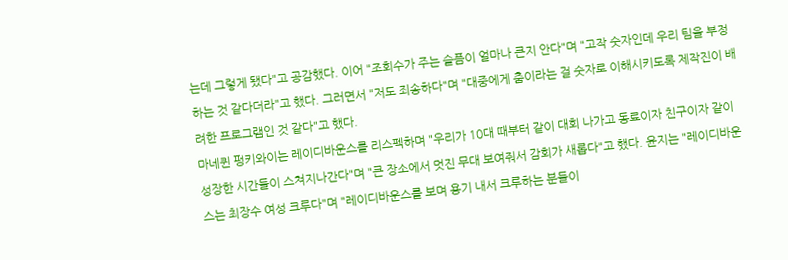는데 그렇게 됐다"고 공감했다. 이어 "조회수가 주는 슬픔이 얼마나 큰지 안다"며 "고작 숫자인데 우리 팀을 부정하는 것 같다더라"고 했다. 그러면서 "저도 죄송하다"며 "대중에게 춤이라는 걸 숫자로 이해시키도록 제작진이 배려한 프로그램인 것 같다"고 했다.
마네퀸 펑키와이는 레이디바운스를 리스펙하며 "우리가 10대 때부터 같이 대회 나가고 동료이자 친구이자 같이 성장한 시간들이 스쳐지나간다"며 "큰 장소에서 멋진 무대 보여줘서 감회가 새롭다"고 했다. 윤지는 "레이디바운스는 최장수 여성 크루다"며 "레이디바운스를 보며 용기 내서 크루하는 분들이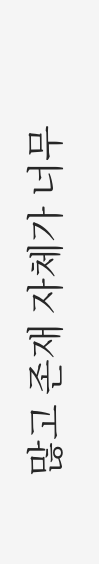많고 존재 자체가 너무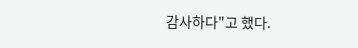감사하다"고 했다.